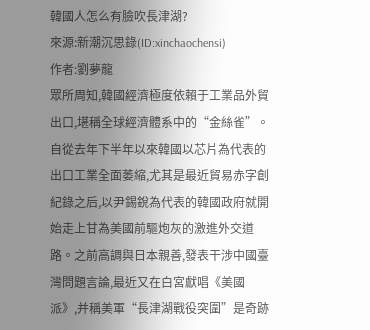韓國人怎么有臉吹長津湖?
來源:新潮沉思錄(ID:xinchaochensi)
作者:劉夢龍
眾所周知,韓國經濟極度依賴于工業品外貿出口,堪稱全球經濟體系中的“金絲雀”。自從去年下半年以來韓國以芯片為代表的出口工業全面萎縮,尤其是最近貿易赤字創紀錄之后,以尹錫銳為代表的韓國政府就開始走上甘為美國前驅炮灰的激進外交道路。之前高調與日本親善,發表干涉中國臺灣問題言論,最近又在白宮獻唱《美國派》,并稱美軍“長津湖戰役突圍”是奇跡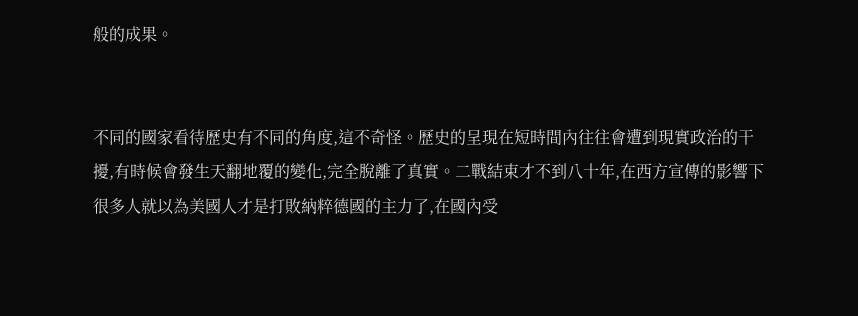般的成果。


不同的國家看待歷史有不同的角度,這不奇怪。歷史的呈現在短時間內往往會遭到現實政治的干擾,有時候會發生天翻地覆的變化,完全脫離了真實。二戰結束才不到八十年,在西方宣傳的影響下很多人就以為美國人才是打敗納粹德國的主力了,在國內受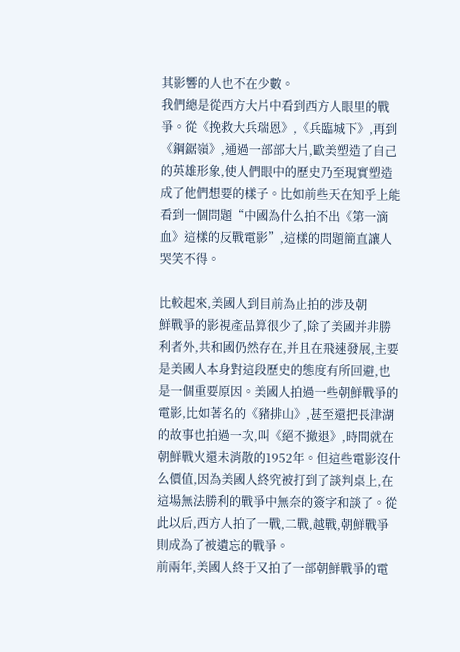其影響的人也不在少數。
我們總是從西方大片中看到西方人眼里的戰爭。從《挽救大兵瑞恩》,《兵臨城下》,再到《鋼鋸嶺》,通過一部部大片,歐美塑造了自己的英雄形象,使人們眼中的歷史乃至現實塑造成了他們想要的樣子。比如前些天在知乎上能看到一個問題“中國為什么拍不出《第一滴血》這樣的反戰電影”,這樣的問題簡直讓人哭笑不得。

比較起來,美國人到目前為止拍的涉及朝
鮮戰爭的影視產品算很少了,除了美國并非勝利者外,共和國仍然存在,并且在飛速發展,主要是美國人本身對這段歷史的態度有所回避,也是一個重要原因。美國人拍過一些朝鮮戰爭的電影,比如著名的《豬排山》,甚至還把長津湖的故事也拍過一次,叫《絕不撤退》,時間就在朝鮮戰火還未消散的1952年。但這些電影沒什么價值,因為美國人終究被打到了談判桌上,在這場無法勝利的戰爭中無奈的簽字和談了。從此以后,西方人拍了一戰,二戰,越戰,朝鮮戰爭則成為了被遺忘的戰爭。
前兩年,美國人終于又拍了一部朝鮮戰爭的電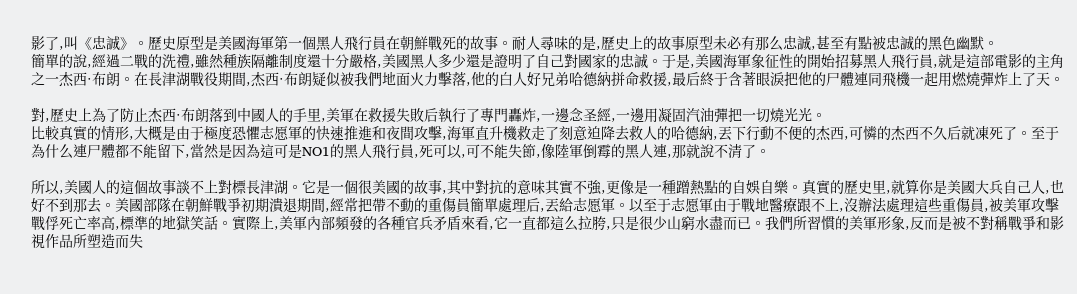影了,叫《忠誠》。歷史原型是美國海軍第一個黑人飛行員在朝鮮戰死的故事。耐人尋味的是,歷史上的故事原型未必有那么忠誠,甚至有點被忠誠的黑色幽默。
簡單的說,經過二戰的洗禮,雖然種族隔離制度還十分嚴格,美國黑人多少還是證明了自己對國家的忠誠。于是,美國海軍象征性的開始招募黑人飛行員,就是這部電影的主角之一杰西·布朗。在長津湖戰役期間,杰西·布朗疑似被我們地面火力擊落,他的白人好兄弟哈德納拼命救援,最后終于含著眼淚把他的尸體連同飛機一起用燃燒彈炸上了天。

對,歷史上為了防止杰西·布朗落到中國人的手里,美軍在救援失敗后執行了專門轟炸,一邊念圣經,一邊用凝固汽油彈把一切燒光光。
比較真實的情形,大概是由于極度恐懼志愿軍的快速推進和夜間攻擊,海軍直升機救走了刻意迫降去救人的哈德納,丟下行動不便的杰西,可憐的杰西不久后就凍死了。至于為什么連尸體都不能留下,當然是因為這可是NO1的黑人飛行員,死可以,可不能失節,像陸軍倒霉的黑人連,那就說不清了。

所以,美國人的這個故事談不上對標長津湖。它是一個很美國的故事,其中對抗的意味其實不強,更像是一種蹭熱點的自娛自樂。真實的歷史里,就算你是美國大兵自己人,也好不到那去。美國部隊在朝鮮戰爭初期潰退期間,經常把帶不動的重傷員簡單處理后,丟給志愿軍。以至于志愿軍由于戰地醫療跟不上,沒辦法處理這些重傷員,被美軍攻擊戰俘死亡率高,標準的地獄笑話。實際上,美軍內部頻發的各種官兵矛盾來看,它一直都這么拉胯,只是很少山窮水盡而已。我們所習慣的美軍形象,反而是被不對稱戰爭和影視作品所塑造而失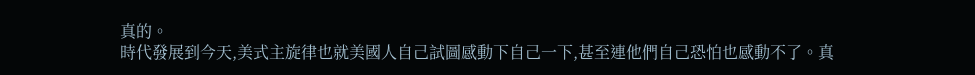真的。
時代發展到今天,美式主旋律也就美國人自己試圖感動下自己一下,甚至連他們自己恐怕也感動不了。真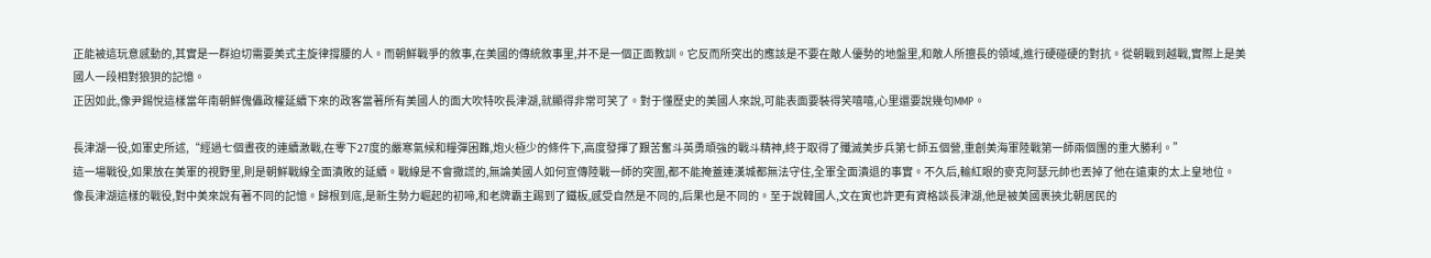正能被這玩意感動的,其實是一群迫切需要美式主旋律撐腰的人。而朝鮮戰爭的敘事,在美國的傳統敘事里,并不是一個正面教訓。它反而所突出的應該是不要在敵人優勢的地盤里,和敵人所擅長的領域,進行硬碰硬的對抗。從朝戰到越戰,實際上是美國人一段相對狼狽的記憶。
正因如此,像尹錫悅這樣當年南朝鮮傀儡政權延續下來的政客當著所有美國人的面大吹特吹長津湖,就顯得非常可笑了。對于懂歷史的美國人來說,可能表面要裝得笑嘻嘻,心里還要說幾句MMP。

長津湖一役,如軍史所述,“經過七個晝夜的連續激戰,在零下27度的嚴寒氣候和糧彈困難,炮火極少的條件下,高度發揮了艱苦奮斗英勇頑強的戰斗精神,終于取得了殲滅美步兵第七師五個營,重創美海軍陸戰第一師兩個團的重大勝利。”
這一場戰役,如果放在美軍的視野里,則是朝鮮戰線全面潰敗的延續。戰線是不會撒謊的,無論美國人如何宣傳陸戰一師的突圍,都不能掩蓋連漢城都無法守住,全軍全面潰退的事實。不久后,輸紅眼的麥克阿瑟元帥也丟掉了他在遠東的太上皇地位。
像長津湖這樣的戰役,對中美來說有著不同的記憶。歸根到底,是新生勢力崛起的初啼,和老牌霸主踢到了鐵板,感受自然是不同的,后果也是不同的。至于說韓國人,文在寅也許更有資格談長津湖,他是被美國裹挾北朝居民的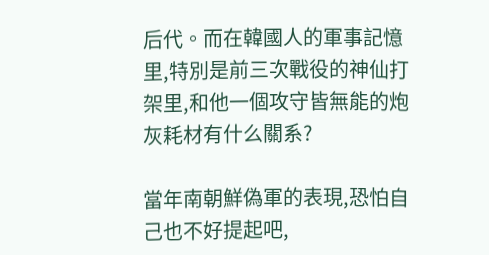后代。而在韓國人的軍事記憶里,特別是前三次戰役的神仙打架里,和他一個攻守皆無能的炮灰耗材有什么關系?

當年南朝鮮偽軍的表現,恐怕自己也不好提起吧,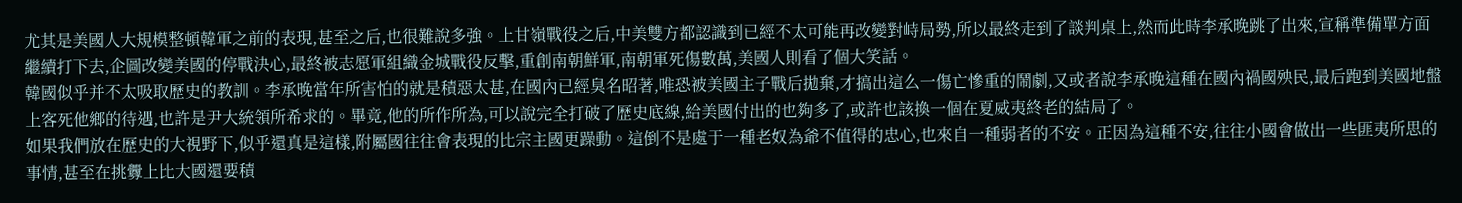尤其是美國人大規模整頓韓軍之前的表現,甚至之后,也很難說多強。上甘嶺戰役之后,中美雙方都認識到已經不太可能再改變對峙局勢,所以最終走到了談判桌上,然而此時李承晚跳了出來,宣稱準備單方面繼續打下去,企圖改變美國的停戰決心,最終被志愿軍組織金城戰役反擊,重創南朝鮮軍,南朝軍死傷數萬,美國人則看了個大笑話。
韓國似乎并不太吸取歷史的教訓。李承晚當年所害怕的就是積惡太甚,在國內已經臭名昭著,唯恐被美國主子戰后拋棄,才搞出這么一傷亡慘重的鬧劇,又或者說李承晚這種在國內禍國殃民,最后跑到美國地盤上客死他鄉的待遇,也許是尹大統領所希求的。畢竟,他的所作所為,可以說完全打破了歷史底線,給美國付出的也夠多了,或許也該換一個在夏威夷終老的結局了。
如果我們放在歷史的大視野下,似乎還真是這樣,附屬國往往會表現的比宗主國更躁動。這倒不是處于一種老奴為爺不值得的忠心,也來自一種弱者的不安。正因為這種不安,往往小國會做出一些匪夷所思的事情,甚至在挑釁上比大國還要積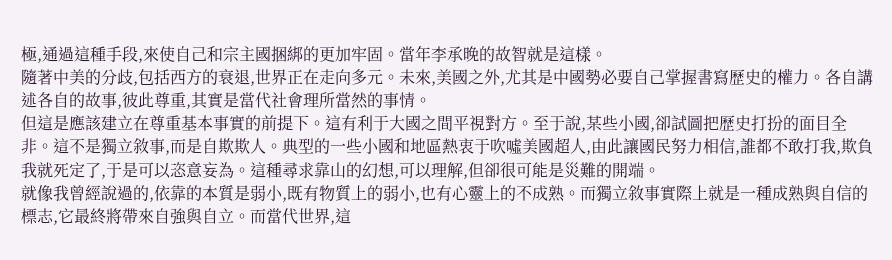極,通過這種手段,來使自己和宗主國捆綁的更加牢固。當年李承晚的故智就是這樣。
隨著中美的分歧,包括西方的衰退,世界正在走向多元。未來,美國之外,尤其是中國勢必要自己掌握書寫歷史的權力。各自講述各自的故事,彼此尊重,其實是當代社會理所當然的事情。
但這是應該建立在尊重基本事實的前提下。這有利于大國之間平視對方。至于說,某些小國,卻試圖把歷史打扮的面目全非。這不是獨立敘事,而是自欺欺人。典型的一些小國和地區熱衷于吹噓美國超人,由此讓國民努力相信,誰都不敢打我,欺負我就死定了,于是可以恣意妄為。這種尋求靠山的幻想,可以理解,但卻很可能是災難的開端。
就像我曾經說過的,依靠的本質是弱小,既有物質上的弱小,也有心靈上的不成熟。而獨立敘事實際上就是一種成熟與自信的標志,它最終將帶來自強與自立。而當代世界,這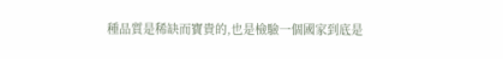種品質是稀缺而寶貴的,也是檢驗一個國家到底是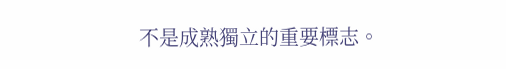不是成熟獨立的重要標志。